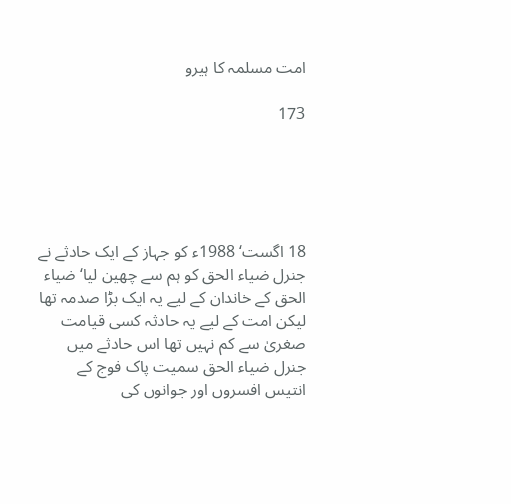امت مسلمہ کا ہیرو

173





18 اگست‘ 1988ء کو جہاز کے ایک حادثے نے جنرل ضیاء الحق کو ہم سے چھین لیا‘ ضیاء الحق کے خاندان کے لیے یہ ایک بڑا صدمہ تھا لیکن امت کے لیے یہ حادثہ کسی قیامت صغریٰ سے کم نہیں تھا اس حادثے میں جنرل ضیاء الحق سمیت پاک فوج کے انتیس افسروں اور جوانوں کی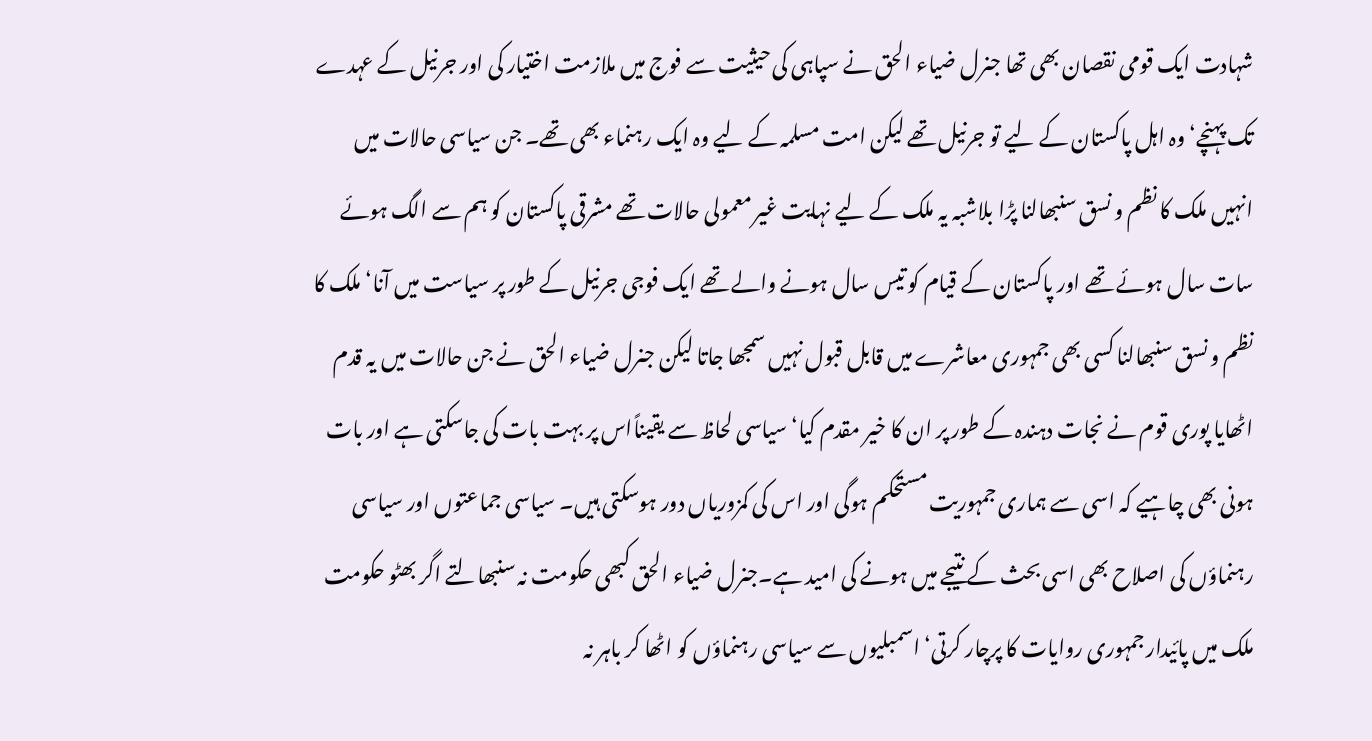شہادت ایک قومی نقصان بھی تھا جنرل ضیاء الحق نے سپاہی کی حیثیت سے فوج میں ملازمت اختیار کی اور جرنیل کے عہدے تک پہنچے‘ وہ اہل پاکستان کے لیے تو جرنیل تھے لیکن امت مسلمہ کے لیے وہ ایک رہنماء بھی تھے۔ جن سیاسی حالات میں انہیں ملک کا نظم و نسق سنبھالنا پڑا بلاشبہ یہ ملک کے لیے نہایت غیر معمولی حالات تھے مشرقی پاکستان کو ہم سے الگ ہوئے سات سال ہوئے تھے اور پاکستان کے قیام کو تیس سال ہونے والے تھے ایک فوجی جرنیل کے طور پر سیاست میں آنا‘ ملک کا نظم و نسق سنبھالنا کسی بھی جمہوری معاشرے میں قابل قبول نہیں سمجھا جاتا لیکن جنرل ضیاء الحق نے جن حالات میں یہ قدم اٹھایا پوری قوم نے نجات دہندہ کے طور پر ان کا خیر مقدم کیا‘ سیاسی لحاظ سے یقیناًاس پر بہت بات کی جاسکتی ہے اور بات ہونی بھی چاہیے کہ اسی سے ہماری جمہوریت مستحکم ہوگی اور اس کی کمزوریاں دور ہوسکتی ہیں۔ سیاسی جماعتوں اور سیاسی رہنماؤں کی اصلاح بھی اسی بحث کے نتیجے میں ہونے کی امید ہے۔جنرل ضیاء الحق کبھی حکومت نہ سنبھالتے اگر بھٹو حکومت ملک میں پائیدار جمہوری روایات کا پرچار کرتی‘ اسمبلیوں سے سیاسی رہنماؤں کو اٹھا کر باہر نہ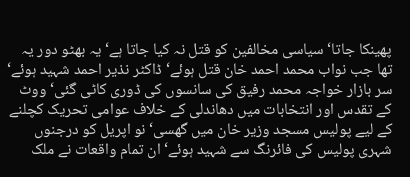پھینکا جاتا‘ سیاسی مخالفین کو قتل نہ کیا جاتا ہے‘ یہ بھٹو دور یہ تھا جب نواب محمد احمد خان قتل ہوئے‘ ڈاکٹر نذیر احمد شہید ہوئے‘ سر بازار خواجہ محمد رفیق کی سانسوں کی ڈوری کاٹی گئی‘ ووٹ کے تقدس اور انتخابات میں دھاندلی کے خلاف عوامی تحریک کچلنے کے لیے پولیس مسجد وزیر خان میں گھسی‘ نو اپریل کو درجنوں شہری پولیس کی فائرنگ سے شہید ہوئے‘ ان تمام واقعات نے ملک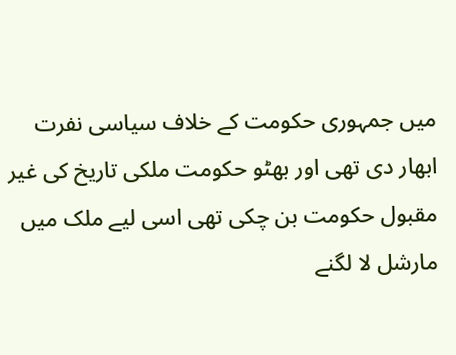میں جمہوری حکومت کے خلاف سیاسی نفرت ابھار دی تھی اور بھٹو حکومت ملکی تاریخ کی غیر مقبول حکومت بن چکی تھی اسی لیے ملک میں مارشل لا لگنے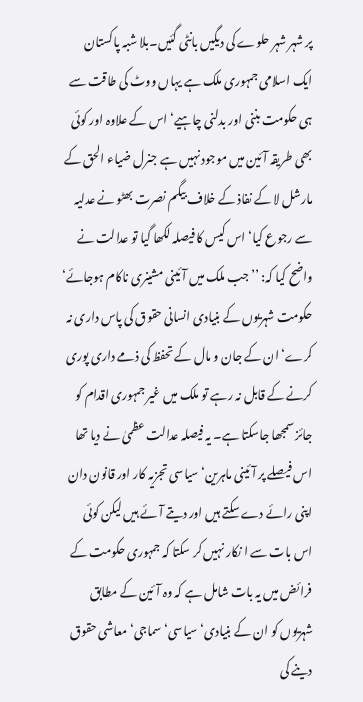پر شہر شہر حلوے کی دیگیں بانٹی گئیں۔بلا شبہ پاکستان ایک اسلامی جمہوری ملک ہے یہاں ووٹ کی طاقت سے ہی حکومت بننی اور بدلنی چاہیے‘ اس کے علاوہ اور کوئی بھی طریقہ آئین میں موجود نہیں ہے جنرل ضیاء الحق کے مارشل لا کے نفاذ کے خلاف بیگم نصرت بھٹو نے عدلیہ سے رجوع کیا‘ اس کیس کا فیصلہ لکھا گیا تو عدالت نے واضح کیا کہ: ’’جب ملک میں آئینی مشینری ناکام ہوجائے‘ حکومت شہریوں کے بنیادی انسانی حقوق کی پاس داری نہ کرے‘ ان کے جان و مال کے تحفظ کی ذمے داری پوری کرنے کے قابل نہ رہے تو ملک میں غیر جمہوری اقدام کو جائز سمجھا جاسکتا ہے۔ یہ فیصلہ عدالت عظمیٰ نے دیا تھا اس فیصلے پر آئینی ماہرین‘ سیاسی تجزیہ کار اور قانون دان اپنی رائے دے سکتے ہیں اور دیتے آئے ہیں لیکن کوئی اس بات سے ا نکار نہیں کر سکتا کہ جمہوری حکومت کے فرائض میں یہ بات شامل ہے کہ وہ آئین کے مطابق شہریوں کو ان کے بنیادی‘ سیاسی‘ سماجی‘ معاشی حقوق دینے کی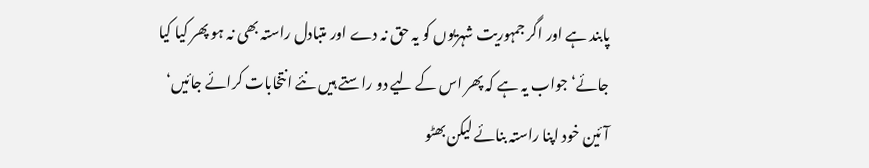پابند ہے اور اگر جمہوریت شہریوں کو یہ حق نہ دے اور متبادل راستہ بھی نہ ہو پھر کیا کیا جائے‘ جواب یہ ہے کہ پھر اس کے لیے دو راستے ہیں نئے انتخابات کرائے جائیں‘ آئین خود اپنا راستہ بنائے لیکن بھٹو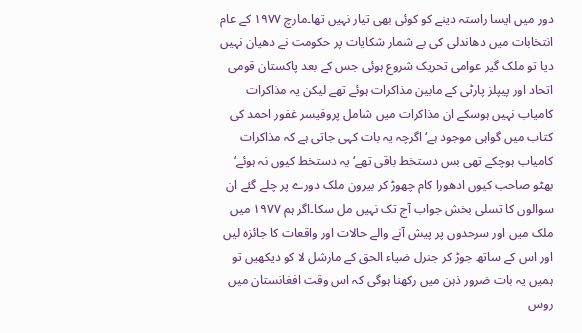دور میں ایسا راستہ دینے کو کوئی بھی تیار نہیں تھا۔مارچ ۱۹۷۷ کے عام انتخابات میں دھاندلی کی بے شمار شکایات پر حکومت نے دھیان نہیں دیا تو ملک گیر عوامی تحریک شروع ہوئی جس کے بعد پاکستان قومی اتحاد اور پیپلز پارٹی کے مابین مذاکرات ہوئے تھے لیکن یہ مذاکرات کامیاب نہیں ہوسکے ان مذاکرات میں شامل پروفیسر غفور احمد کی کتاب میں گواہی موجود ہے‘ اگرچہ یہ بات کہی جاتی ہے کہ مذاکرات کامیاب ہوچکے تھی بس دستخط باقی تھے‘ یہ دستخط کیوں نہ ہوئے‘ بھٹو صاحب کیوں ادھورا کام چھوڑ کر بیرون ملک دورے پر چلے گئے ان سوالوں کا تسلی بخش جواب آج تک نہیں مل سکا۔اگر ہم ۱۹۷۷ میں ملک میں اور سرحدوں پر پیش آنے والے حالات اور واقعات کا جائزہ لیں اور اس کے ساتھ جوڑ کر جنرل ضیاء الحق کے مارشل لا کو دیکھیں تو ہمیں یہ بات ضرور ذہن میں رکھنا ہوگی کہ اس وقت افغانستان میں روس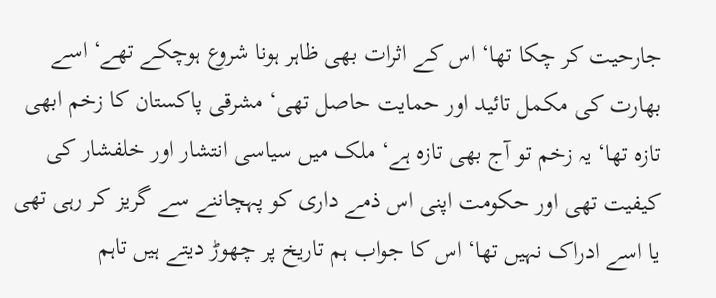جارحیت کر چکا تھا‘ اس کے اثرات بھی ظاہر ہونا شروع ہوچکے تھے‘ اسے بھارت کی مکمل تائید اور حمایت حاصل تھی‘ مشرقی پاکستان کا زخم ابھی تازہ تھا‘ یہ زخم تو آج بھی تازہ ہے‘ ملک میں سیاسی انتشار اور خلفشار کی کیفیت تھی اور حکومت اپنی اس ذمے داری کو پہچاننے سے گریز کر رہی تھی یا اسے ادراک نہیں تھا‘ اس کا جواب ہم تاریخ پر چھوڑ دیتے ہیں تاہم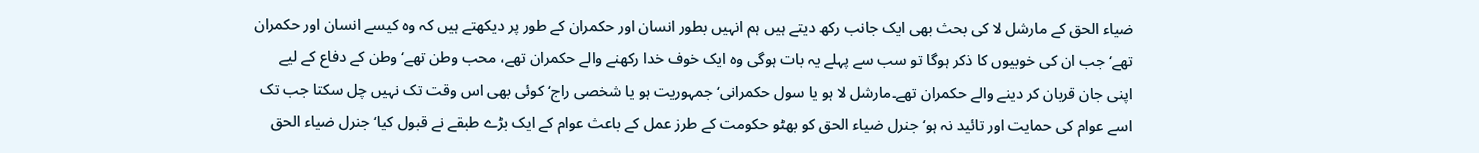ضیاء الحق کے مارشل لا کی بحث بھی ایک جانب رکھ دیتے ہیں ہم انہیں بطور انسان اور حکمران کے طور پر دیکھتے ہیں کہ وہ کیسے انسان اور حکمران تھے‘ جب ان کی خوبیوں کا ذکر ہوگا تو سب سے پہلے یہ بات ہوگی وہ ایک خوف خدا رکھنے والے حکمران تھے، محب وطن تھے‘ وطن کے دفاع کے لیے اپنی جان قربان کر دینے والے حکمران تھے۔مارشل لا ہو یا سول حکمرانی‘ جمہوریت ہو یا شخصی راج‘ کوئی بھی اس وقت تک نہیں چل سکتا جب تک اسے عوام کی حمایت اور تائید نہ ہو‘ جنرل ضیاء الحق کو بھٹو حکومت کے طرز عمل کے باعث عوام کے ایک بڑے طبقے نے قبول کیا‘ جنرل ضیاء الحق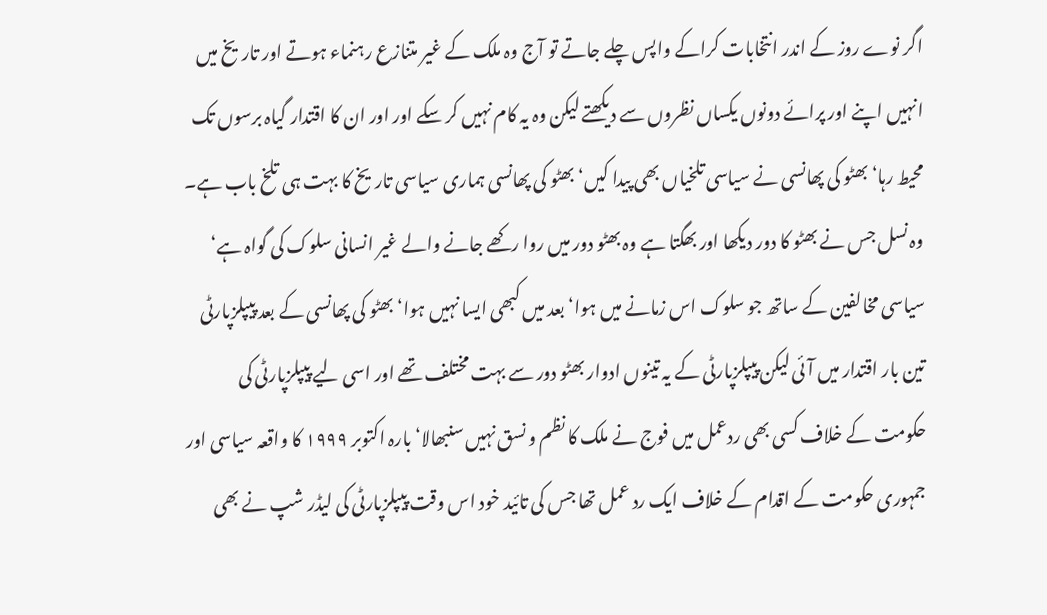اگر نوے روز کے اندر انتخابات کراکے واپس چلے جاتے تو آج وہ ملک کے غیر متنازع رہنماء ہوتے اور تاریخ میں انہیں اپنے اور پرائے دونوں یکساں نظروں سے دیکھتے لیکن وہ یہ کام نہیں کر سکے اور اور ان کا اقتدار گیاہ برسوں تک محیط رہا‘ بھٹو کی پھانسی نے سیاسی تلخیاں بھی پیدا کیں‘ بھٹو کی پھانسی ہماری سیاسی تاریخ کا بہت ہی تلخ باب ہے۔ وہ نسل جس نے بھٹو کا دور دیکھا اور بھگتا ہے وہ بھٹو دور میں روا رکھے جانے والے غیر انسانی سلوک کی گواہ ہے‘ سیاسی مخالفین کے ساتھ جو سلوک اس زمانے میں ہوا‘ بعد میں کبھی ایسا نہیں ہوا‘ بھٹو کی پھانسی کے بعد پیپلزپارٹی تین بار اقتدار میں آئی لیکن پیپلزپارٹی کے یہ تینوں ادوار بھٹو دور سے بہت مختلف تھے اور اسی لیے پیپلزپارٹی کی حکومت کے خلاف کسی بھی ردعمل میں فوج نے ملک کا نظم و نسق نہیں سنبھالا‘ بارہ اکتوبر ۱۹۹۹ کا واقعہ سیاسی اور جمہوری حکومت کے اقدام کے خلاف ایک رد عمل تھا جس کی تائید خود اس وقت پیپلزپارٹی کی لیڈر شپ نے بھی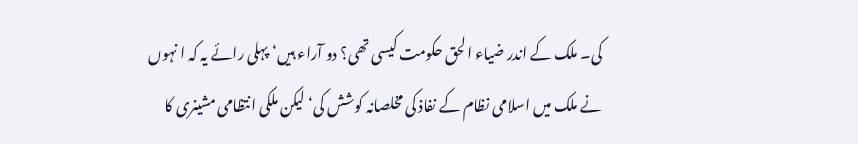کی۔ ملک کے اندر ضیاء الحق حکومت کیسی تھی؟ دو آراء ہیں‘ پہلی رائے یہ کہ ا نہوں نے ملک میں اسلامی نظام کے نفاذ کی مخلصانہ کوشش کی‘ لیکن ملکی انتظامی مشینری کا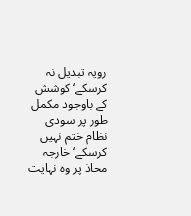رویہ تبدیل نہ کرسکے‘ کوشش کے باوجود مکمل طور پر سودی نظام ختم نہیں کرسکے‘ خارجہ محاذ پر وہ نہایت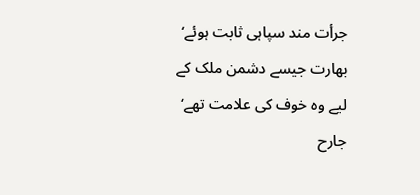جرأت مند سپاہی ثابت ہوئے‘ بھارت جیسے دشمن ملک کے لیے وہ خوف کی علامت تھے‘ جارح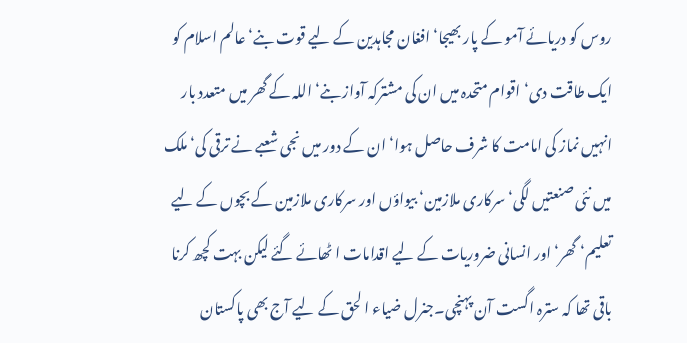روس کو دریائے آمو کے پار بھیجا‘ افغان مجاہدین کے لیے قوت بنے‘ عالم اسلام کو ایک طاقت دی‘ اقوام متحدہ میں ان کی مشترکہ آواز بنے‘ اللہ کے گھر میں متعدد بار انہیں نماز کی امامت کا شرف حاصل ہوا‘ ان کے دور میں نجی شعبے نے ترقی کی‘ ملک میں نئی صنعتیں لگی‘ سرکاری ملازمین‘ بیواؤں اور سرکاری ملازمین کے بچوں کے لیے تعلیم‘ گھر‘ اور انسانی ضروریات کے لیے اقدامات ا ٹھائے گئے لیکن بہت کچھ کرنا باقی تھا کہ سترہ اگست آن پہنچی۔جنرل ضیاء ا لحق کے لیے آج بھی پاکستان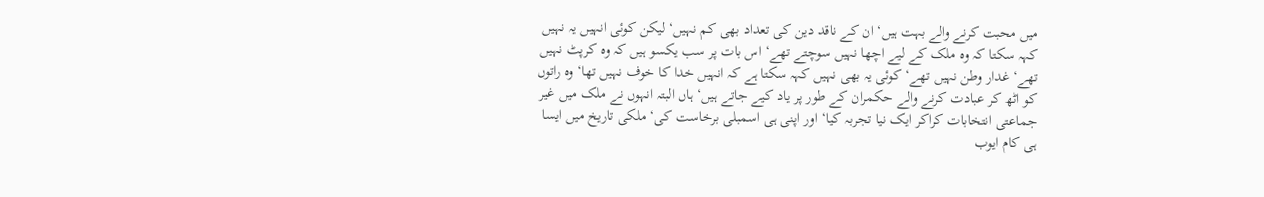میں محبت کرنے والے بہت ہیں‘ ان کے ناقد دین کی تعداد بھی کم نہیں‘ لیکن کوئی انہیں یہ نہیں کہہ سکتا کہ وہ ملک کے لیے اچھا نہیں سوچتے تھے‘ اس بات پر سب یکسو ہیں کہ وہ کرپٹ نہیں تھے‘ غدار وطن نہیں تھے‘ کوئی یہ بھی نہیں کہہ سکتا ہے کہ انہیں خدا کا خوف نہیں تھا‘ وہ راتوں کو اٹھ کر عبادت کرنے والے حکمران کے طور پر یاد کیے جاتے ہیں‘ ہاں البتہ انہوں نے ملک میں غیر جماعتی انتخابات کراکر ایک نیا تجربہ کیا‘ اور اپنی ہی اسمبلی برخاست کی‘ ملکی تاریخ میں ایسا ہی کام ایوب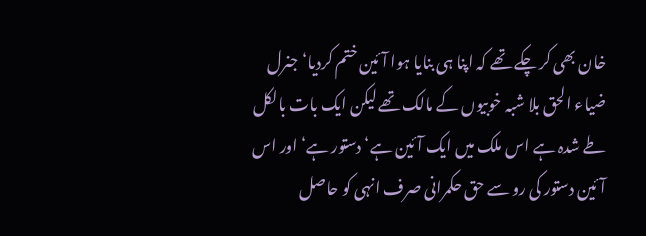خان بھی کر چکے تھے کہ اپنا ہی بنایا ہوا آئین ختم کردیا‘ جنرل ضیاء الحق بلا شبہ خوبیوں کے مالک تھے لیکن ایک بات بالکل طے شدہ ہے اس ملک میں ایک آئین ہے‘ دستور ہے‘ اور اس آئین دستور کی رو سے حق حکمرانی صرف انہی کو حاصل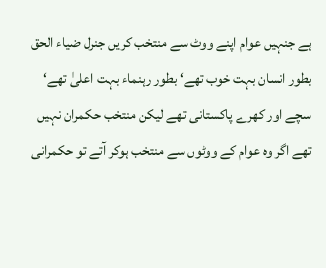ہے جنہیں عوام اپنے ووٹ سے منتخب کریں جنرل ضیاء الحق بطور انسان بہت خوب تھے‘ بطور رہنماء بہت اعلیٰ تھے‘ سچے اور کھرے پاکستانی تھے لیکن منتخب حکمران نہیں تھے اگر وہ عوام کے ووٹوں سے منتخب ہوکر آتے تو حکمرانی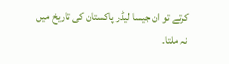کرتے تو ان جیسا لیڈر پاکستان کی تاریخ میں نہ ملتا۔